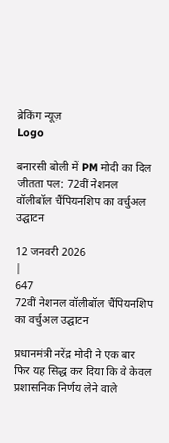ब्रेकिंग न्यूज़
Logo

बनारसी बोली में PM मोदी का दिल जीतता पल: 72वीं नेशनल वॉलीबॉल चैंपियनशिप का वर्चुअल उद्घाटन

12 जनवरी 2026
|
647
72वीं नेशनल वॉलीबॉल चैंपियनशिप का वर्चुअल उद्घाटन

प्रधानमंत्री नरेंद्र मोदी ने एक बार फिर यह सिद्ध कर दिया कि वे केवल प्रशासनिक निर्णय लेने वाले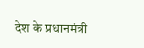देश के प्रधानमंत्री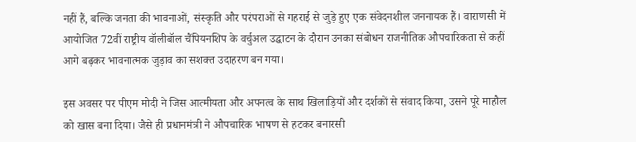नहीं हैं, बल्कि जनता की भावनाओं, संस्कृति और परंपराओं से गहराई से जुड़े हुए एक संवेदनशील जननायक हैं। वाराणसी में आयोजित 72वीं राष्ट्रीय वॉलीबॉल चैंपियनशिप के वर्चुअल उद्घाटन के दौरान उनका संबोधन राजनीतिक औपचारिकता से कहीं आगे बढ़कर भावनात्मक जुड़ाव का सशक्त उदाहरण बन गया।

इस अवसर पर पीएम मोदी ने जिस आत्मीयता और अपनत्व के साथ खिलाड़ियों और दर्शकों से संवाद किया, उसने पूरे माहौल को खास बना दिया। जैसे ही प्रधानमंत्री ने औपचारिक भाषण से हटकर बनारसी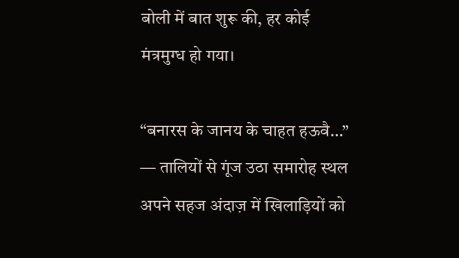बोली में बात शुरू की, हर कोई मंत्रमुग्ध हो गया।

“बनारस के जानय के चाहत हऊवै…” — तालियों से गूंज उठा समारोह स्थल
अपने सहज अंदाज़ में खिलाड़ियों को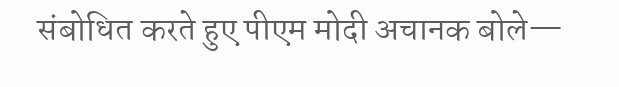संबोधित करते हुए पीएम मोदी अचानक बोले—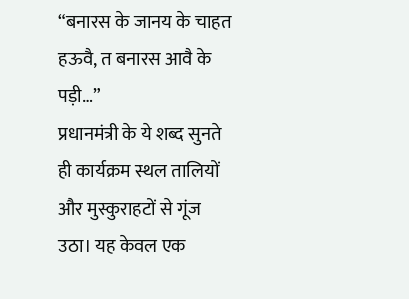“बनारस के जानय के चाहत हऊवै, त बनारस आवै के पड़ी…”
प्रधानमंत्री के ये शब्द सुनते ही कार्यक्रम स्थल तालियों और मुस्कुराहटों से गूंज उठा। यह केवल एक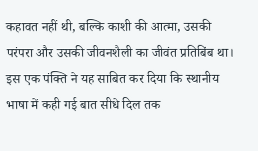कहावत नहीं थी, बल्कि काशी की आत्मा, उसकी परंपरा और उसकी जीवनशैली का जीवंत प्रतिबिंब था। इस एक पंक्ति ने यह साबित कर दिया कि स्थानीय भाषा में कही गई बात सीधे दिल तक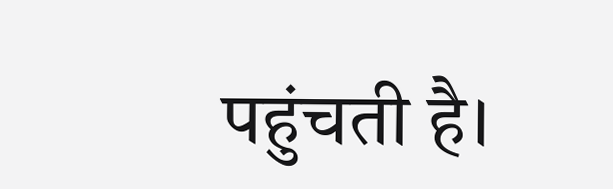पहुंचती है।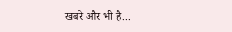खबरे और भी है...